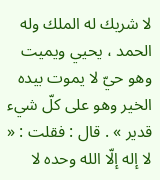لا شريك له الملك وله الحمد ، يحيي ويميت وهو حيّ لا يموت بيده الخير وهو على كلّ شيء قدير » . قال : فقلت : « لا إله إلّا الله وحده لا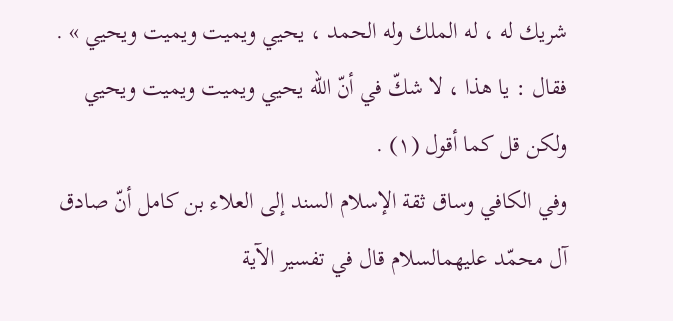شريك له ، له الملك وله الحمد ، يحيي ويميت ويميت ويحيي » . فقال : يا هذا ، لا شكّ في أنّ الله يحيي ويميت ويميت ويحيي ولكن قل كما أقول (١) .
وفي الكافي وساق ثقة الإسلام السند إلى العلاء بن كامل أنّ صادق آل محمّد عليهمالسلام قال في تفسير الآية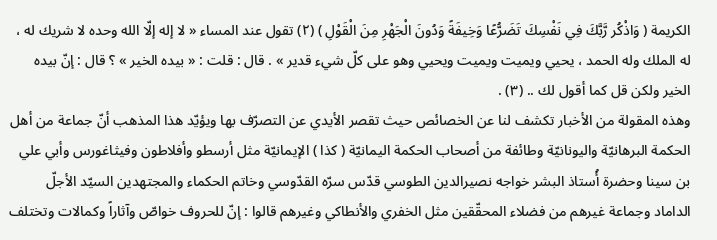الكريمة ( وَاذْكُر رَّبَّكَ فِي نَفْسِكَ تَضَرُّعًا وَخِيفَةً وَدُونَ الْجَهْرِ مِنَ الْقَوْلِ ) (٢) تقول عند المساء « لا إله إلّا الله وحده لا شريك له ، له الملك وله الحمد ، يحيي ويميت ويميت ويحيي وهو على كلّ شيء قدير » . قال : قلت : « بيده الخير » ؟ قال : إنّ بيده الخير ولكن قل كما أقول لك .. (٣) .
وهذه المقولة من الأخبار تكشف لنا عن الخصائص حيث تقصر الأيدي عن التصرّف بها ويؤيّد هذا المذهب أنّ جماعة من أهل الحكمة البرهانيّة واليونانيّة وطائفة من أصحاب الحكمة اليمانيّة ( كذا ) الإيمانيّة مثل أرسطو وأفلاطون وفيثاغورس وأبي علي بن سينا وحضرة أُستاذ البشر خواجه نصيرالدين الطوسي قدّس سرّه القدّوسي وخاتم الحكماء والمجتهدين السيّد الأجلّ الداماد وجماعة غيرهم من فضلاء المحقّقين مثل الخفري والأنطاكي وغيرهم قالوا : إنّ للحروف خواصّ وآثاراً وكمالات وتختلف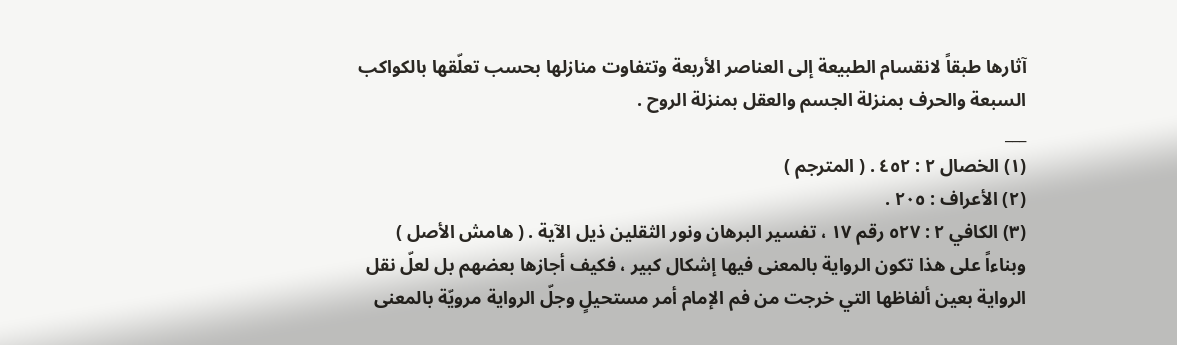آثارها طبقاً لانقسام الطبيعة إلى العناصر الأربعة وتتفاوت منازلها بحسب تعلّقها بالكواكب السبعة والحرف بمنزلة الجسم والعقل بمنزلة الروح .
___
(١) الخصال ٢ : ٤٥٢ . ( المترجم )
(٢) الأعراف : ٢٠٥ .
(٣) الكافي ٢ : ٥٢٧ رقم ١٧ ، تفسير البرهان ونور الثقلين ذيل الآية . ( هامش الأصل ) وبناءاً على هذا تكون الرواية بالمعنى فيها إشكال كبير ، فكيف أجازها بعضهم بل لعلّ نقل الرواية بعين ألفاظها التي خرجت من فم الإمام أمر مستحيلٍ وجلّ الرواية مرويّة بالمعنى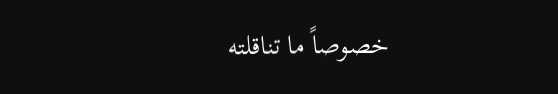خصوصاً ما تناقلته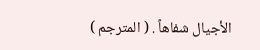الأجيال شفاهاً . ( المترجم )